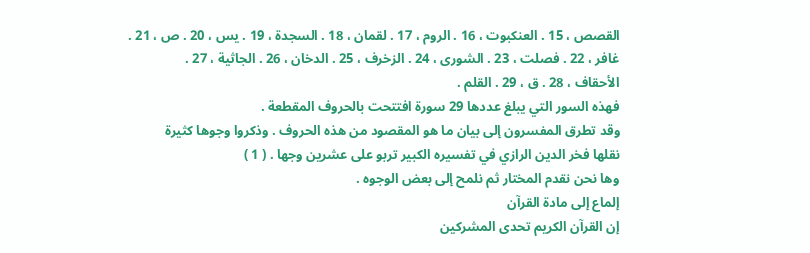القصص ، 15 . العنكبوت ، 16 . الروم ، 17 . لقمان ، 18 . السجدة ، 19 . يس ، 20 . ص ، 21 .
غافر ، 22 . فصلت ، 23 . الشورى ، 24 . الزخرف ، 25 . الدخان ، 26 . الجاثية ، 27 .
الأحقاف ، 28 . ق ، 29 . القلم .
فهذه السور التي يبلغ عددها 29 سورة افتتحت بالحروف المقطعة .
وقد تطرق المفسرون إلى بيان ما هو المقصود من هذه الحروف . وذكروا وجوها كثيرة
نقلها فخر الدين الرازي في تفسيره الكبير تربو على عشرين وجها . ( 1 )
وها نحن نقدم المختار ثم نلمح إلى بعض الوجوه .
إلماع إلى مادة القرآن
إن القرآن الكريم تحدى المشركين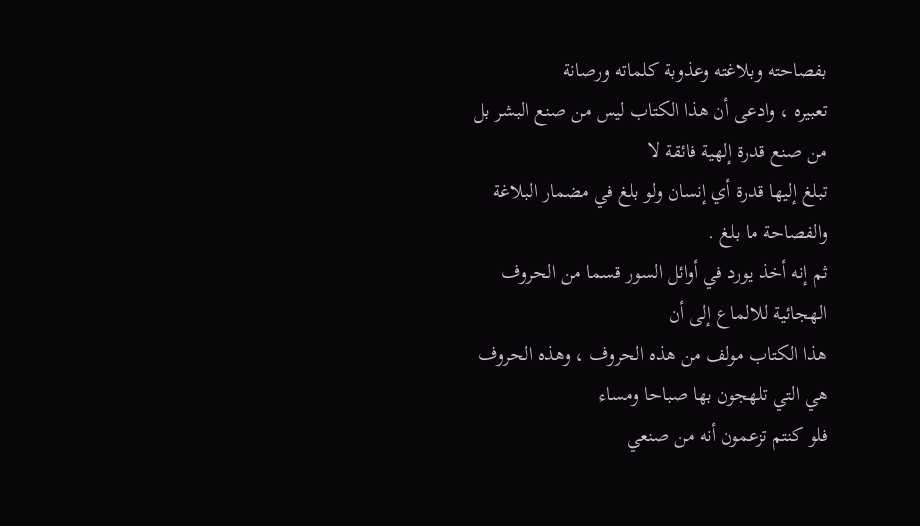بفصاحته وبلاغته وعذوبة كلماته ورصانة
تعبيره ، وادعى أن هذا الكتاب ليس من صنع البشر بل من صنع قدرة إلهية فائقة لا
تبلغ إليها قدرة أي إنسان ولو بلغ في مضمار البلاغة والفصاحة ما بلغ .
ثم إنه أخذ يورد في أوائل السور قسما من الحروف الهجائية للالماع إلى أن
هذا الكتاب مولف من هذه الحروف ، وهذه الحروف هي التي تلهجون بها صباحا ومساء
فلو كنتم تزعمون أنه من صنعي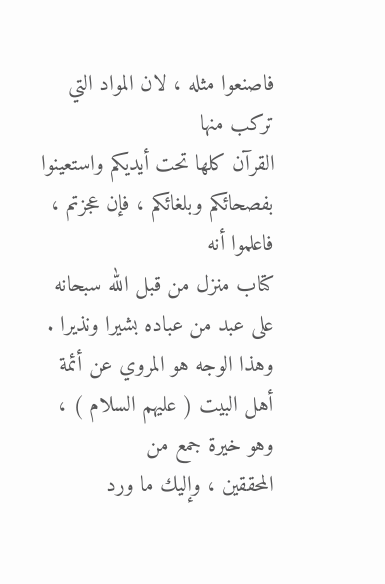فاصنعوا مثله ، لان المواد التي تركب منها
القرآن كلها تحت أيديكم واستعينوا بفصحائكم وبلغائكم ، فإن عجزتم ، فاعلموا أنه
كتاب منزل من قبل الله سبحانه على عبد من عباده بشيرا ونذيرا .
وهذا الوجه هو المروي عن أئمة أهل البيت ( عليهم السلام ) ، وهو خيرة جمع من
المحققين ، وإليك ما ورد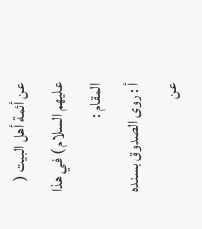عن أئمة أهل البيت ( عليهم السلام ) في هذا المقام :
أ : روى الصدوق بسنده عن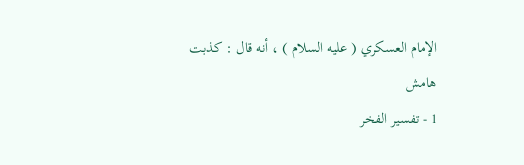الإمام العسكري ( عليه السلام ) ، أنه قال : كذبت
هامش
1 - تفسير الفخر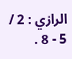الرازي : 2 / 5 - 8 .